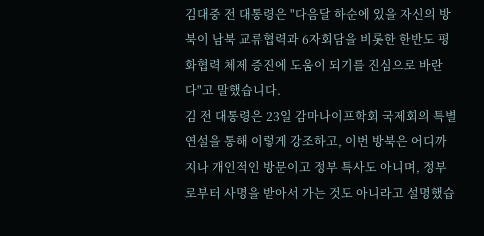김대중 전 대통령은 "다음달 하순에 있을 자신의 방북이 남북 교류협력과 6자회담을 비롯한 한반도 평화협력 체제 증진에 도움이 되기를 진심으로 바란다"고 말했습니다.
김 전 대통령은 23일 감마나이프학회 국제회의 특별연설을 통해 이렇게 강조하고, 이번 방북은 어디까지나 개인적인 방문이고 정부 특사도 아니며, 정부로부터 사명을 받아서 가는 것도 아니라고 설명했습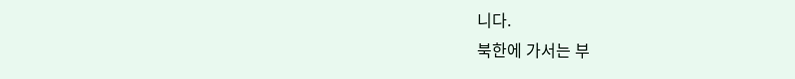니다.
북한에 가서는 부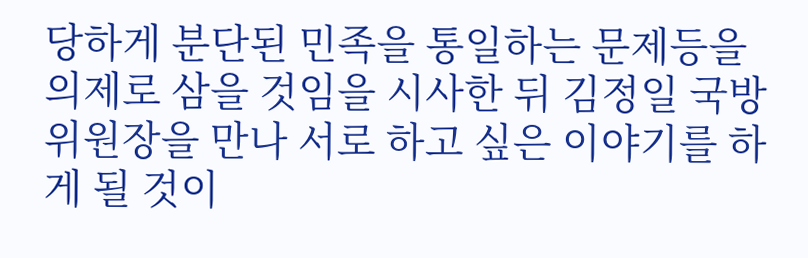당하게 분단된 민족을 통일하는 문제등을 의제로 삼을 것임을 시사한 뒤 김정일 국방위원장을 만나 서로 하고 싶은 이야기를 하게 될 것이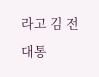라고 김 전 대통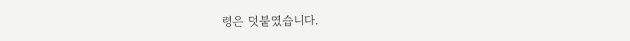령은 덧붙였습니다.